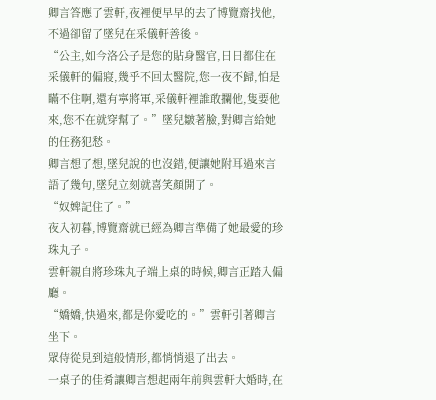卿言答應了雲軒,夜裡便早早的去了博覽齋找他,不過卻留了墜兒在采儀軒善後。
“公主,如今洛公子是您的貼身醫官,日日都住在采儀軒的偏寢,幾乎不回太醫院,您一夜不歸,怕是瞞不住啊,還有寧將軍,采儀軒裡誰敢攔他,隻要他來,您不在就穿幫了。”墜兒皺著臉,對卿言給她的任務犯愁。
卿言想了想,墜兒說的也沒錯,便讓她附耳過來言語了幾句,墜兒立刻就喜笑顏開了。
“奴婢記住了。”
夜入初暮,博覽齋就已經為卿言準備了她最愛的珍珠丸子。
雲軒親自將珍珠丸子端上桌的時候,卿言正踏入偏廳。
“嬌嬌,快過來,都是你愛吃的。”雲軒引著卿言坐下。
眾侍從見到這般情形,都悄悄退了出去。
一桌子的佳肴讓卿言想起兩年前與雲軒大婚時,在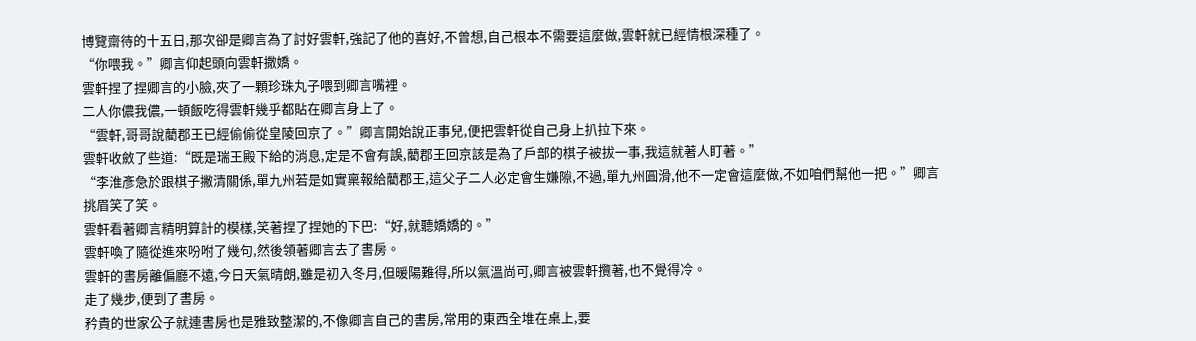博覽齋待的十五日,那次卻是卿言為了討好雲軒,強記了他的喜好,不曾想,自己根本不需要這麼做,雲軒就已經情根深種了。
“你喂我。”卿言仰起頭向雲軒撒嬌。
雲軒捏了捏卿言的小臉,夾了一顆珍珠丸子喂到卿言嘴裡。
二人你儂我儂,一頓飯吃得雲軒幾乎都貼在卿言身上了。
“雲軒,哥哥說藺郡王已經偷偷從皇陵回京了。”卿言開始說正事兒,便把雲軒從自己身上扒拉下來。
雲軒收斂了些道:“既是瑞王殿下給的消息,定是不會有誤,藺郡王回京該是為了戶部的棋子被拔一事,我這就著人盯著。”
“李淮彥急於跟棋子撇清關係,單九州若是如實稟報給藺郡王,這父子二人必定會生嫌隙,不過,單九州圓滑,他不一定會這麼做,不如咱們幫他一把。”卿言挑眉笑了笑。
雲軒看著卿言精明算計的模樣,笑著捏了捏她的下巴:“好,就聽嬌嬌的。”
雲軒喚了隨從進來吩咐了幾句,然後領著卿言去了書房。
雲軒的書房離偏廳不遠,今日天氣晴朗,雖是初入冬月,但暖陽難得,所以氣溫尚可,卿言被雲軒攬著,也不覺得冷。
走了幾步,便到了書房。
矜貴的世家公子就連書房也是雅致整潔的,不像卿言自己的書房,常用的東西全堆在桌上,要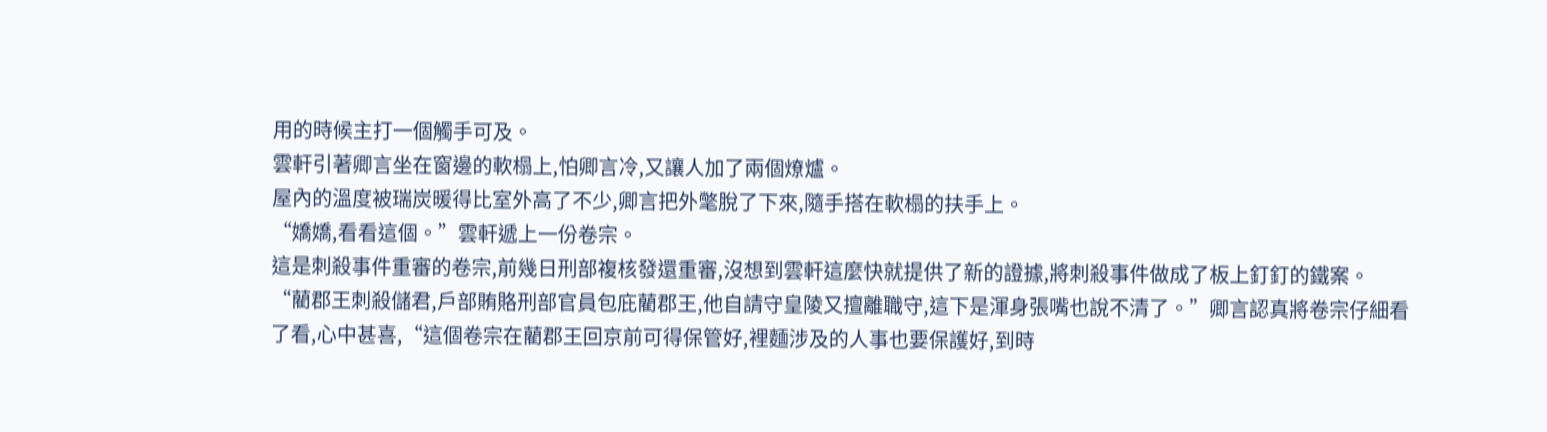用的時候主打一個觸手可及。
雲軒引著卿言坐在窗邊的軟榻上,怕卿言冷,又讓人加了兩個燎爐。
屋內的溫度被瑞炭暖得比室外高了不少,卿言把外氅脫了下來,隨手搭在軟榻的扶手上。
“嬌嬌,看看這個。”雲軒遞上一份卷宗。
這是刺殺事件重審的卷宗,前幾日刑部複核發還重審,沒想到雲軒這麼快就提供了新的證據,將刺殺事件做成了板上釘釘的鐵案。
“藺郡王刺殺儲君,戶部賄賂刑部官員包庇藺郡王,他自請守皇陵又擅離職守,這下是渾身張嘴也說不清了。”卿言認真將卷宗仔細看了看,心中甚喜,“這個卷宗在藺郡王回京前可得保管好,裡麵涉及的人事也要保護好,到時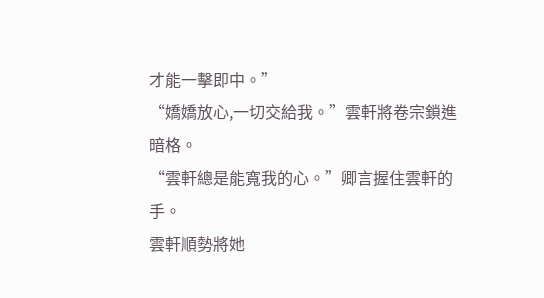才能一擊即中。”
“嬌嬌放心,一切交給我。”雲軒將卷宗鎖進暗格。
“雲軒總是能寬我的心。”卿言握住雲軒的手。
雲軒順勢將她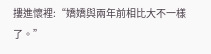摟進懷裡:“嬌嬌與兩年前相比大不一樣了。”